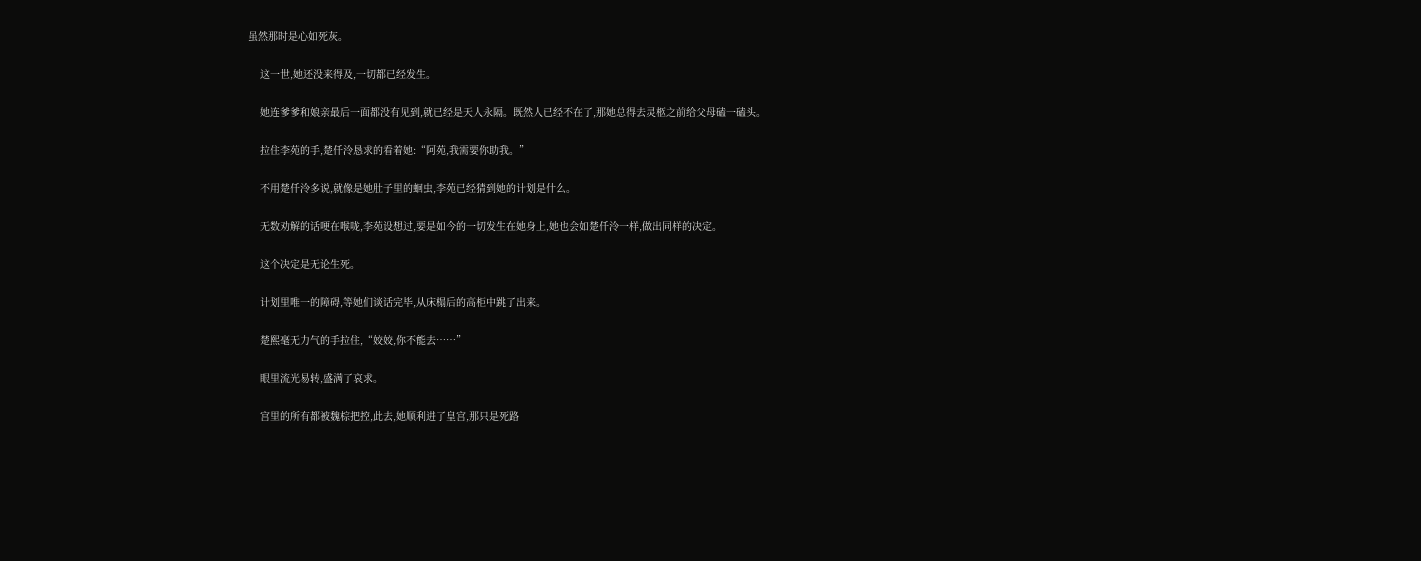虽然那时是心如死灰。

    这一世,她还没来得及,一切都已经发生。

    她连爹爹和娘亲最后一面都没有见到,就已经是天人永隔。既然人已经不在了,那她总得去灵柩之前给父母磕一磕头。

    拉住李苑的手,楚仟泠恳求的看着她:“阿苑,我需要你助我。”

    不用楚仟泠多说,就像是她肚子里的蛔虫,李苑已经猜到她的计划是什么。

    无数劝解的话哽在喉咙,李苑设想过,要是如今的一切发生在她身上,她也会如楚仟泠一样,做出同样的决定。

    这个决定是无论生死。

    计划里唯一的障碍,等她们谈话完毕,从床榻后的高柜中跳了出来。

    楚熙毫无力气的手拉住,“姣姣,你不能去……”

    眼里流光易转,盛满了哀求。

    宫里的所有都被魏棕把控,此去,她顺利进了皇宫,那只是死路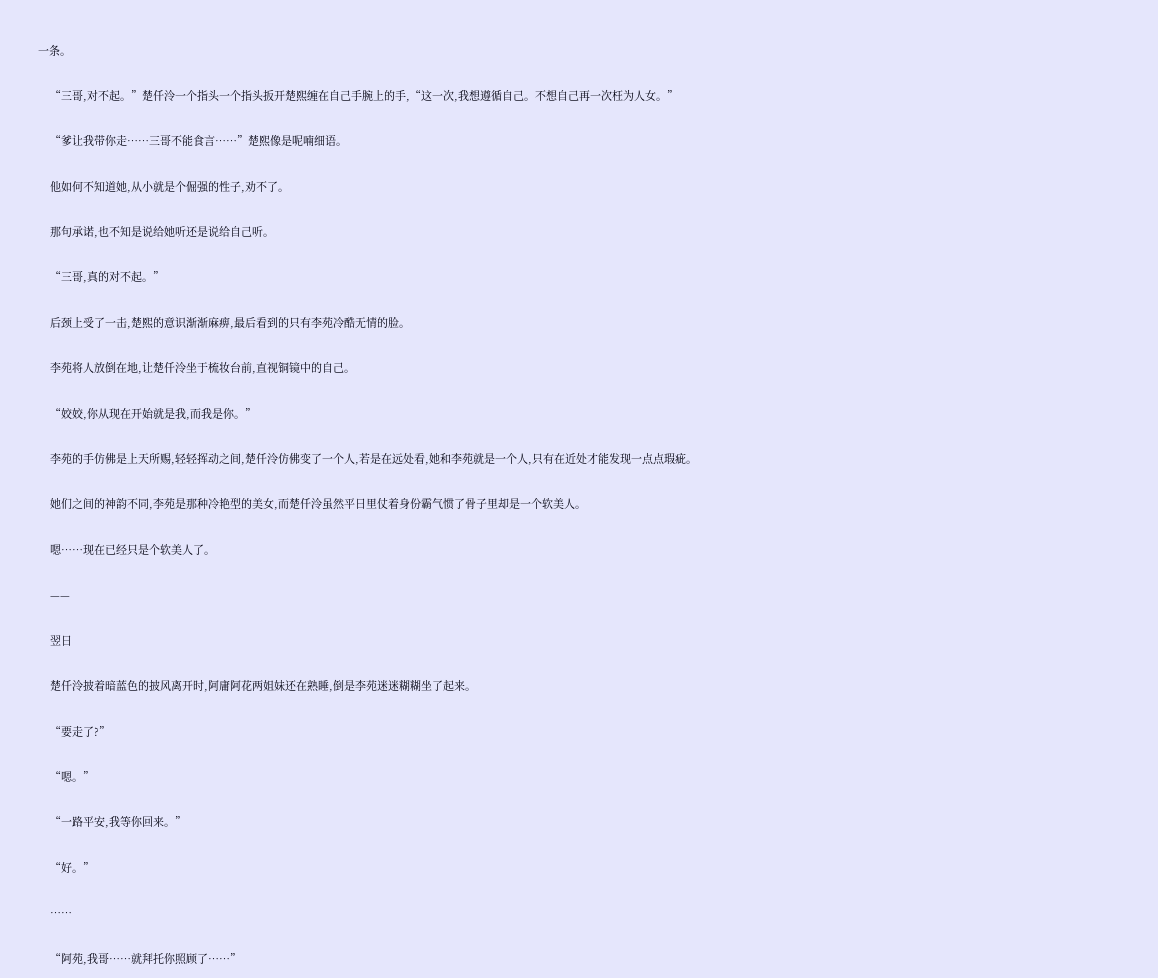一条。

    “三哥,对不起。”楚仟泠一个指头一个指头扳开楚熙缠在自己手腕上的手,“这一次,我想遵循自己。不想自己再一次枉为人女。”

    “爹让我带你走……三哥不能食言……”楚熙像是呢喃细语。

    他如何不知道她,从小就是个倔强的性子,劝不了。

    那句承诺,也不知是说给她听还是说给自己听。

    “三哥,真的对不起。”

    后颈上受了一击,楚熙的意识渐渐麻痹,最后看到的只有李苑冷酷无情的脸。

    李苑将人放倒在地,让楚仟泠坐于梳妆台前,直视铜镜中的自己。

    “姣姣,你从现在开始就是我,而我是你。”

    李苑的手仿佛是上天所赐,轻轻挥动之间,楚仟泠仿佛变了一个人,若是在远处看,她和李苑就是一个人,只有在近处才能发现一点点瑕疵。

    她们之间的神韵不同,李苑是那种冷艳型的美女,而楚仟泠虽然平日里仗着身份霸气惯了骨子里却是一个软美人。

    嗯……现在已经只是个软美人了。

    ——

    翌日

    楚仟泠披着暗蓝色的披风离开时,阿庸阿花两姐妹还在熟睡,倒是李苑迷迷糊糊坐了起来。

    “要走了?”

    “嗯。”

    “一路平安,我等你回来。”

    “好。”

    ……

    “阿苑,我哥……就拜托你照顾了……”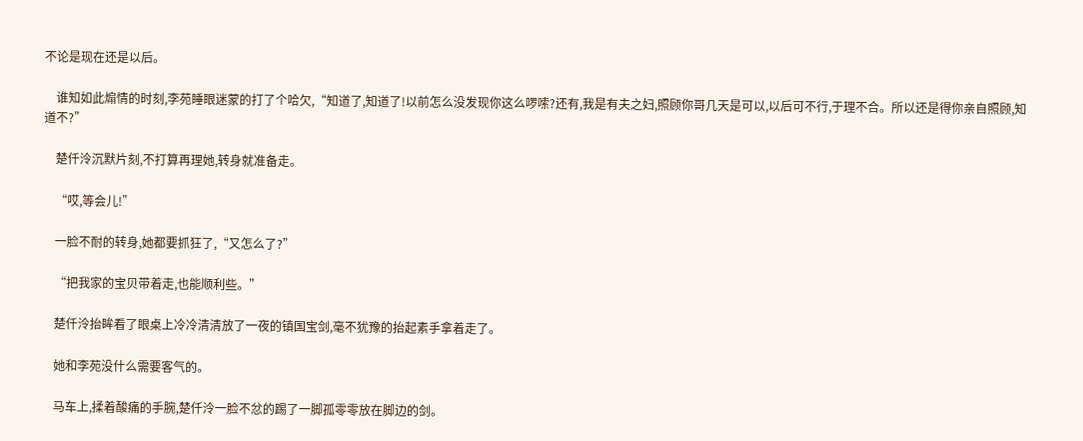不论是现在还是以后。

    谁知如此煽情的时刻,李苑睡眼迷蒙的打了个哈欠,“知道了,知道了!以前怎么没发现你这么啰嗦?还有,我是有夫之妇,照顾你哥几天是可以,以后可不行,于理不合。所以还是得你亲自照顾,知道不?”

    楚仟泠沉默片刻,不打算再理她,转身就准备走。

    “哎,等会儿!”

    一脸不耐的转身,她都要抓狂了,“又怎么了?”

    “把我家的宝贝带着走,也能顺利些。”

    楚仟泠抬眸看了眼桌上冷冷清清放了一夜的镇国宝剑,毫不犹豫的抬起素手拿着走了。

    她和李苑没什么需要客气的。

    马车上,揉着酸痛的手腕,楚仟泠一脸不忿的踢了一脚孤零零放在脚边的剑。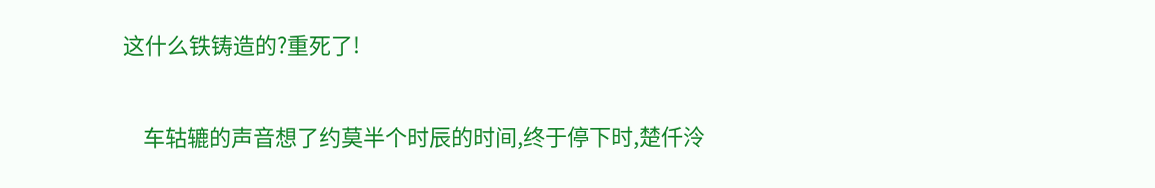这什么铁铸造的?重死了!

    车轱辘的声音想了约莫半个时辰的时间,终于停下时,楚仟泠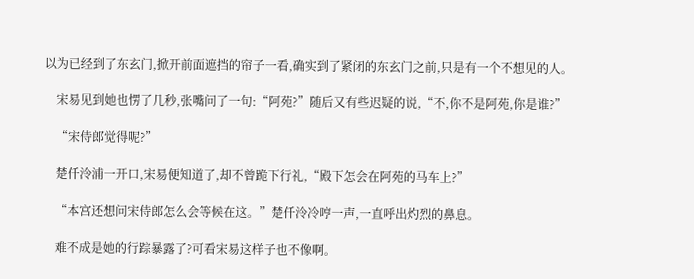以为已经到了东玄门,掀开前面遮挡的帘子一看,确实到了紧闭的东玄门之前,只是有一个不想见的人。

    宋易见到她也愣了几秒,张嘴问了一句:“阿苑?”随后又有些迟疑的说,“不,你不是阿苑,你是谁?”

    “宋侍郎觉得呢?”

    楚仟泠浦一开口,宋易便知道了,却不曾跪下行礼,“殿下怎会在阿苑的马车上?”

    “本宫还想问宋侍郎怎么会等候在这。”楚仟泠冷哼一声,一直呼出灼烈的鼻息。

    难不成是她的行踪暴露了?可看宋易这样子也不像啊。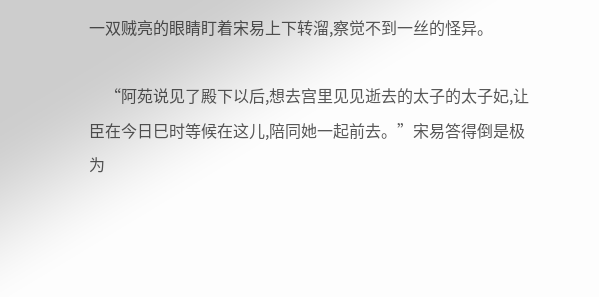一双贼亮的眼睛盯着宋易上下转溜,察觉不到一丝的怪异。

    “阿苑说见了殿下以后,想去宫里见见逝去的太子的太子妃,让臣在今日巳时等候在这儿,陪同她一起前去。”宋易答得倒是极为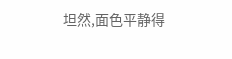坦然,面色平静得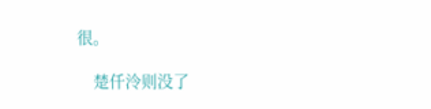很。

    楚仟泠则没了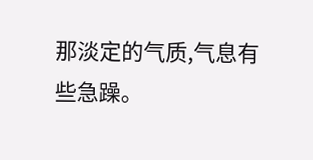那淡定的气质,气息有些急躁。